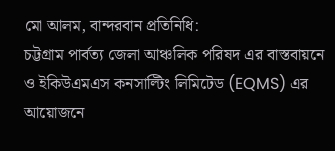মো আলম, বান্দরবান প্রতিনিধি:
চট্টগ্রাম পার্বত্য জেলা আঞ্চলিক পরিষদ এর বাস্তবায়নে ও ইকিউএমএস কনসাল্টিং লিমিটেড (EQMS) এর আয়োজনে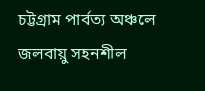চট্টগ্রাম পার্বত্য অঞ্চলে জলবায়ু সহনশীল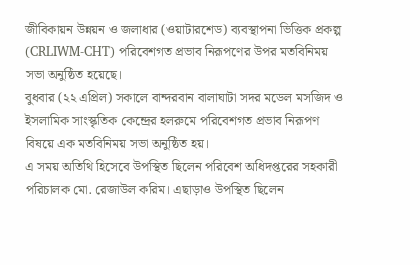জীবিকায়ন উন্নয়ন ও জলাধার (ওয়াটারশেড) ব্যবস্থাপনা ভিত্তিক প্রকল্প (CRLIWM-CHT) পরিবেশগত প্রভাব নিরূপণের উপর মতবিনিময় সভা অনুষ্ঠিত হয়েছে।
বুধবার (২২ এপ্রিল) সকালে বান্দরবান বালাঘাটা সদর মডেল মসজিদ ও ইসলামিক সাংস্কৃতিক কেন্দ্রের হলরুমে পরিবেশগত প্রভাব নিরূপণ বিষয়ে এক মতবিনিময় সভা অনুষ্ঠিত হয়।
এ সময় অতিথি হিসেবে উপস্থিত ছিলেন পরিবেশ অধিদপ্তরের সহকারী পরিচালক মো. রেজাউল করিম। এছাড়াও উপস্থিত ছিলেন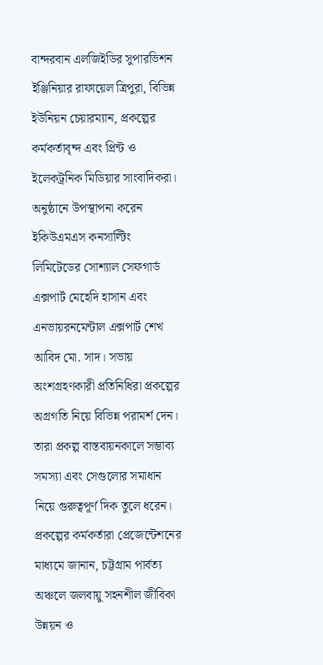বান্দরবান এলজিইডির সুপারভিশন ইঞ্জিনিয়ার রাফায়েল ত্রিপুরা, বিভিন্ন ইউনিয়ন চেয়ারম্যান, প্রকল্পের কর্মকর্তাবৃন্দ এবং প্রিন্ট ও ইলেকট্রনিক মিডিয়ার সাংবাদিকরা।
অনুষ্ঠানে উপস্থাপনা করেন ইকিউএমএস কনসাল্টিং লিমিটেডের সোশ্যাল সেফগার্ড এক্সপার্ট মেহেদি হাসান এবং এনভায়রনমেন্টাল এক্সপার্ট শেখ আবিদ মো. সাদ। সভায় অংশগ্রহণকারী প্রতিনিধিরা প্রকল্পের অগ্রগতি নিয়ে বিভিন্ন পরামর্শ দেন। তারা প্রকল্প বাস্তবায়নকালে সম্ভাব্য সমস্যা এবং সেগুলোর সমাধান নিয়ে গুরুত্বপূর্ণ দিক তুলে ধরেন।
প্রকল্পের কর্মকর্তারা প্রেজেন্টেশনের মাধ্যমে জানান, চট্টগ্রাম পার্বত্য অঞ্চলে জলবায়ু সহনশীল জীবিকা উন্নয়ন ও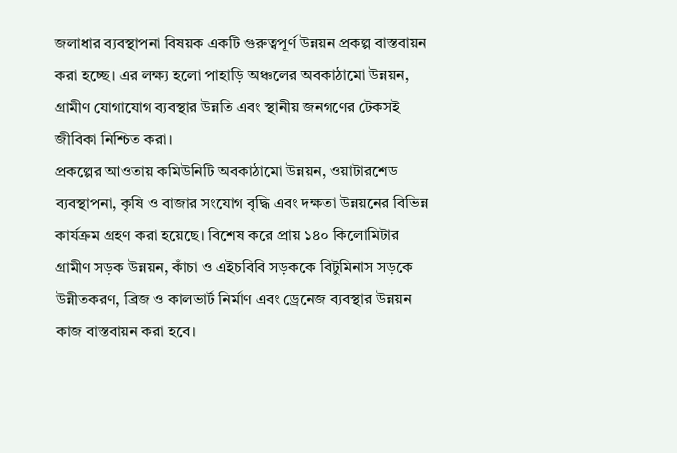জলাধার ব্যবস্থাপনা বিষয়ক একটি গুরুত্বপূর্ণ উন্নয়ন প্রকল্প বাস্তবায়ন করা হচ্ছে। এর লক্ষ্য হলো পাহাড়ি অঞ্চলের অবকাঠামো উন্নয়ন, গ্রামীণ যোগাযোগ ব্যবস্থার উন্নতি এবং স্থানীয় জনগণের টেকসই জীবিকা নিশ্চিত করা।
প্রকল্পের আওতায় কমিউনিটি অবকাঠামো উন্নয়ন, ওয়াটারশেড ব্যবস্থাপনা, কৃষি ও বাজার সংযোগ বৃদ্ধি এবং দক্ষতা উন্নয়নের বিভিন্ন কার্যক্রম গ্রহণ করা হয়েছে। বিশেষ করে প্রায় ১৪০ কিলোমিটার গ্রামীণ সড়ক উন্নয়ন, কাঁচা ও এইচবিবি সড়ককে বিটুমিনাস সড়কে উন্নীতকরণ, ব্রিজ ও কালভার্ট নির্মাণ এবং ড্রেনেজ ব্যবস্থার উন্নয়ন কাজ বাস্তবায়ন করা হবে।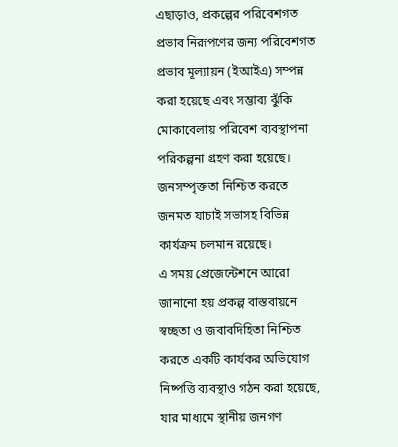এছাড়াও, প্রকল্পের পরিবেশগত প্রভাব নিরূপণের জন্য পরিবেশগত প্রভাব মূল্যায়ন (ইআইএ) সম্পন্ন করা হয়েছে এবং সম্ভাব্য ঝুঁকি মোকাবেলায় পরিবেশ ব্যবস্থাপনা পরিকল্পনা গ্রহণ করা হয়েছে। জনসম্পৃক্ততা নিশ্চিত করতে জনমত যাচাই সভাসহ বিভিন্ন কার্যক্রম চলমান রয়েছে।
এ সময় প্রেজেন্টেশনে আরো জানানো হয় প্রকল্প বাস্তবায়নে স্বচ্ছতা ও জবাবদিহিতা নিশ্চিত করতে একটি কার্যকর অভিযোগ নিষ্পত্তি ব্যবস্থাও গঠন করা হয়েছে, যার মাধ্যমে স্থানীয় জনগণ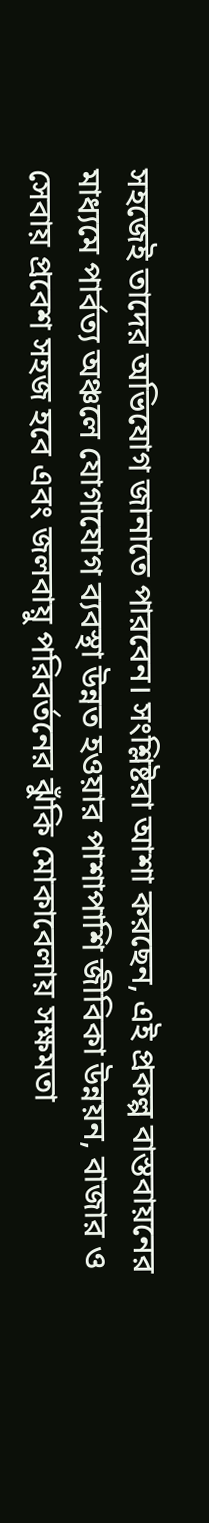সহজেই তাদের অভিযোগ জানাতে পারবেন। সংশ্লিষ্টরা আশা করছেন, এই প্রকল্প বাস্তবায়নের মাধ্যমে পার্বত্য অঞ্চলে যোগাযোগ ব্যবস্থা উন্নত হওয়ার পাশাপাশি জীবিকা উন্নয়ন, বাজার ও সেবায় প্রবেশ সহজ হবে এবং জলবায়ু পরিবর্তনের ঝুঁকি মোকাবেলায় সক্ষমতা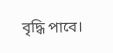বৃদ্ধি পাবে।